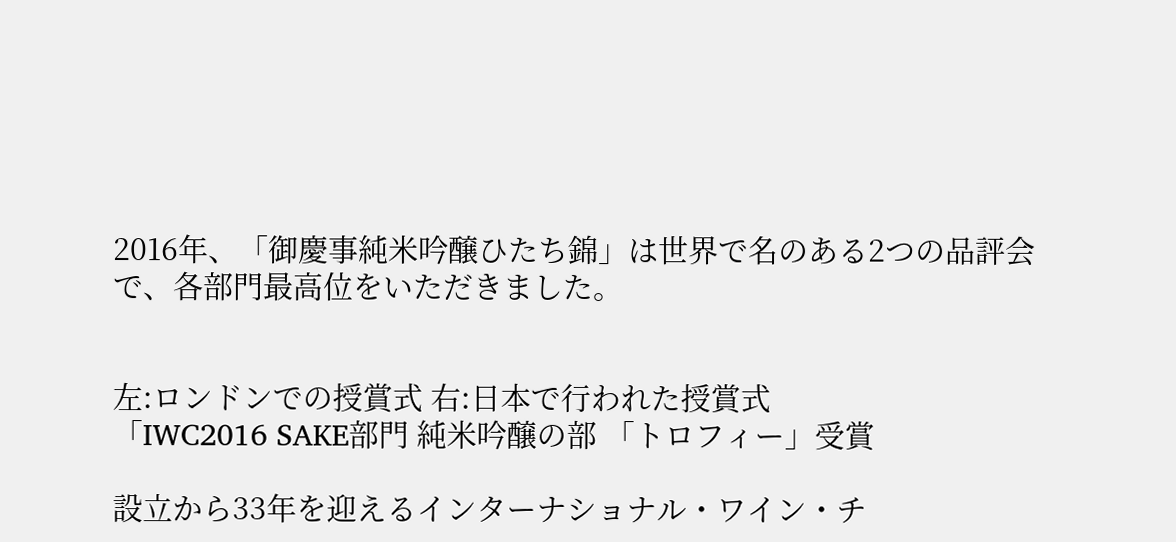2016年、「御慶事純米吟醸ひたち錦」は世界で名のある2つの品評会で、各部門最高位をいただきました。


左:ロンドンでの授賞式 右:日本で行われた授賞式
「IWC2016 SAKE部門 純米吟醸の部 「トロフィー」受賞

設立から33年を迎えるインターナショナル・ワイン・チ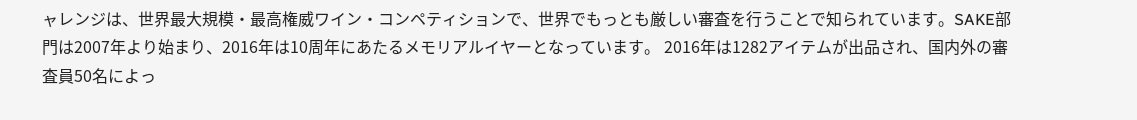ャレンジは、世界最大規模・最高権威ワイン・コンペティションで、世界でもっとも厳しい審査を行うことで知られています。SAKE部門は2007年より始まり、2016年は10周年にあたるメモリアルイヤーとなっています。 2016年は1282アイテムが出品され、国内外の審査員50名によっ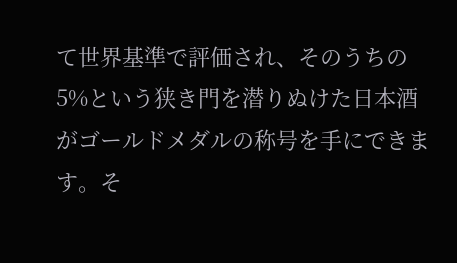て世界基準で評価され、そのうちの5%という狭き門を潜りぬけた日本酒がゴールドメダルの称号を手にできます。そ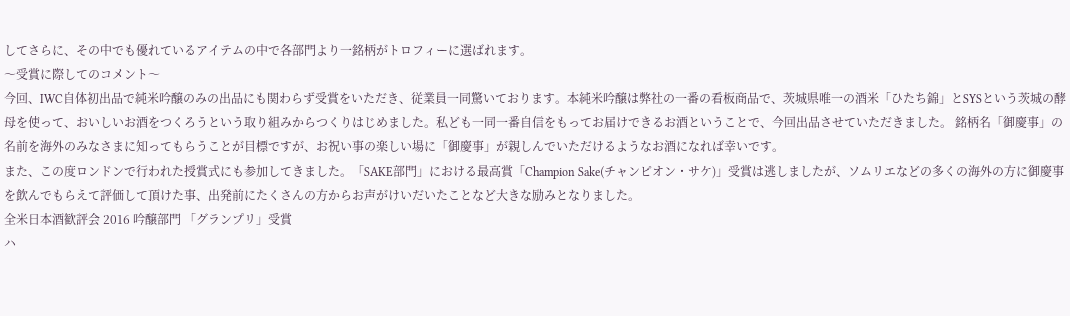してさらに、その中でも優れているアイテムの中で各部門より一銘柄がトロフィーに選ばれます。
〜受賞に際してのコメント〜
今回、IWC自体初出品で純米吟醸のみの出品にも関わらず受賞をいただき、従業員一同驚いております。本純米吟醸は弊社の一番の看板商品で、茨城県唯一の酒米「ひたち錦」とSYSという茨城の酵母を使って、おいしいお酒をつくろうという取り組みからつくりはじめました。私ども一同一番自信をもってお届けできるお酒ということで、今回出品させていただきました。 銘柄名「御慶事」の名前を海外のみなさまに知ってもらうことが目標ですが、お祝い事の楽しい場に「御慶事」が親しんでいただけるようなお酒になれば幸いです。
また、この度ロンドンで行われた授賞式にも参加してきました。「SAKE部門」における最高賞「Champion Sake(チャンピオン・サケ)」受賞は逃しましたが、ソムリエなどの多くの海外の方に御慶事を飲んでもらえて評価して頂けた事、出発前にたくさんの方からお声がけいだいたことなど大きな励みとなりました。
全米日本酒歓評会 2016 吟醸部門 「グランプリ」受賞
ハ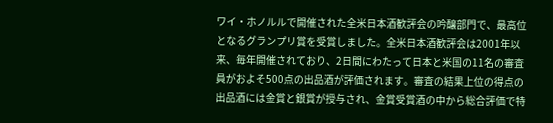ワイ・ホノルルで開催された全米日本酒歓評会の吟醸部門で、最高位となるグランプリ賞を受賞しました。全米日本酒歓評会は2001年以来、毎年開催されており、2日間にわたって日本と米国の11名の審査員がおよそ500点の出品酒が評価されます。審査の結果上位の得点の出品酒には金賞と銀賞が授与され、金賞受賞酒の中から総合評価で特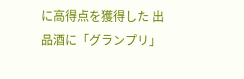に高得点を獲得した 出品酒に「グランプリ」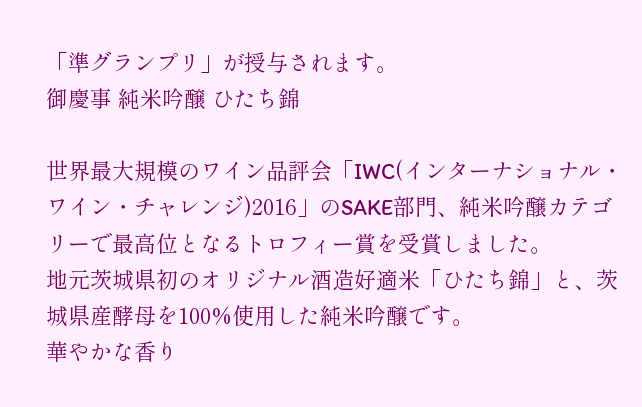「準グランプリ」が授与されます。
御慶事 純米吟醸 ひたち錦

世界最大規模のワイン品評会「IWC(インターナショナル・ワイン・チャレンジ)2016」のSAKE部門、純米吟醸カテゴリーで最高位となるトロフィー賞を受賞しました。
地元茨城県初のオリジナル酒造好適米「ひたち錦」と、茨城県産酵母を100%使用した純米吟醸です。
華やかな香り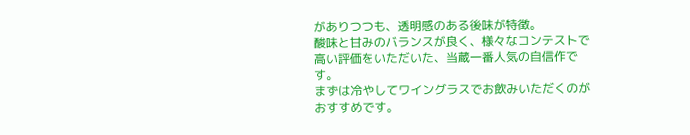がありつつも、透明感のある後味が特徴。
酸味と甘みのバランスが良く、様々なコンテストで高い評価をいただいた、当蔵一番人気の自信作です。
まずは冷やしてワイングラスでお飲みいただくのがおすすめです。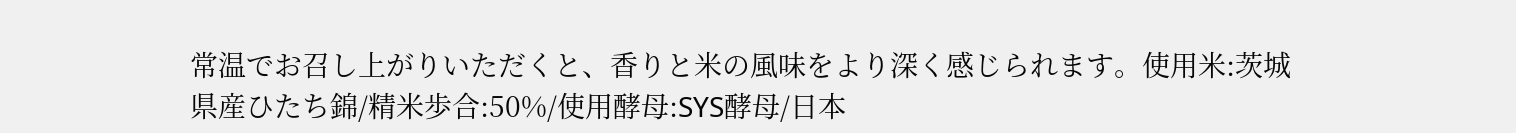常温でお召し上がりいただくと、香りと米の風味をより深く感じられます。使用米:茨城県産ひたち錦/精米歩合:50%/使用酵母:SYS酵母/日本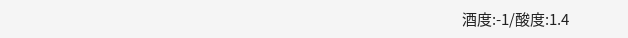酒度:-1/酸度:1.4